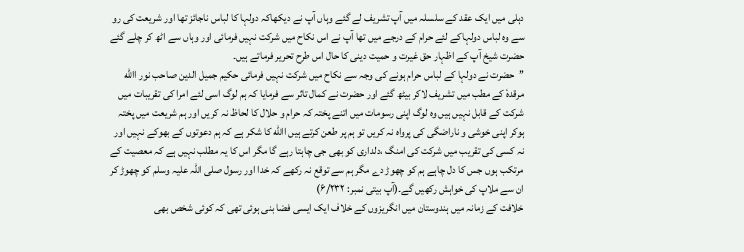دہلی میں ایک عقد کے سلسلہ میں آپ تشریف لے گئے وہاں آپ نے دیکھاکہ دولہا کا لباس ناجائز تھا اور شریعت کی رو سے وہ لباس دولہاکے لئے حرام کے درجے میں تھا آپ نے اس نکاح میں شرکت نہیں فرمائی اور وہاں سے اٹھ کر چلے گئے حضرت شیخ آپ کے اظہار حق غیرت و حمیت دینی کا حال اس طرح تحریر فرماتے ہیں۔
’’حضرت نے دولہا کے لباس حرام ہونے کی وجہ سے نکاح میں شرکت نہیں فرمائی حکیم جمیل الدین صاحب نور االله مرقدہٗ کے مطب میں تشریف لاکر بیٹھ گئے اور حضرت نے کمال تاثر سے فرمایا کہ ہم لوگ اسی لئے امرا کی تقریبات میں شرکت کے قابل نہیں ہیں وہ لوگ اپنی رسومات میں اتنے پختہ کہ حرام و حلال کا لحاظ نہ کریں اور ہم شریعت میں پختہ ہوکر اپنی خوشی و ناراضگی کی پرواہ نہ کریں تو ہم پر طعن کرتے ہیں االله کا شکر ہے کہ ہم دعوتوں کے بھوکے نہیں اور نہ کسی کی تقریب میں شرکت کی امنگ ،دلداری کو بھی جی چاہتا رہے گا مگر اس کا یہ مطلب نہیں ہے کہ معصیت کے مرتکب ہوں جس کا دل چاہے ہم کو چھوڑ دے مگر ہم سے توقع نہ رکھے کہ خدا اور رسول صلی اللہ علیہ وسلم کو چھوڑ کر ان سے ملاپ کی خواہش رکھیں گے۔(آپ بیتی نمبر: ۶/۲۳۲)
خلافت کے زمانہ میں ہندوستان میں انگریزوں کے خلاف ایک ایسی فضا بنی ہوئی تھی کہ کوئی شخص بھی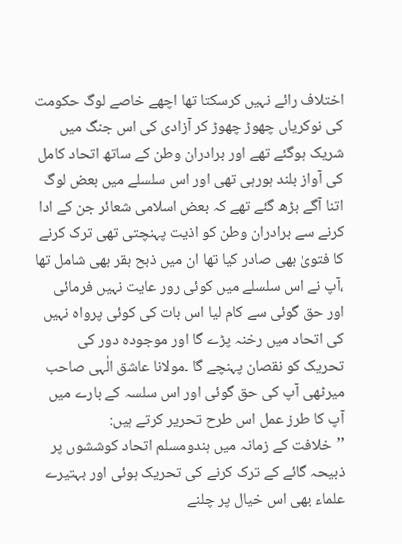اختلاف رائے نہیں کرسکتا تھا اچھے خاصے لوگ حکومت کی نوکریاں چھوڑ چھوڑ کر آزادی کی اس جنگ میں شریک ہوگئے تھے اور برادران وطن کے ساتھ اتحاد کامل کی آواز بلند ہورہی تھی اور اس سلسلے میں بعض لوگ اتنا آگے بڑھ گئے تھے کہ بعض اسلامی شعائر جن کے ادا کرنے سے برادران وطن کو اذیت پہنچتی تھی ترک کرنے کا فتویٰ بھی صادر کیا تھا ان میں ذبح بقر بھی شامل تھا ،آپ نے اس سلسلے میں کوئی رور عایت نہیں فرمائی اور حق گوئی سے کام لیا اس بات کی کوئی پرواہ نہیں کی اتحاد میں رخنہ پڑے گا اور موجودہ دور کی تحریک کو نقصان پہنچے گا ۔مولانا عاشق الٰہی صاحب میرٹھی آپ کی حق گوئی اور اس سلسہ کے بارے میں آپ کا طرز عمل اس طرح تحریر کرتے ہیں:
’’خلافت کے زمانہ میں ہندومسلم اتحاد کوششوں پر ذبیحہ گائے کے ترک کرنے کی تحریک ہوئی اور بہتیرے علماء بھی اس خیال پر چلنے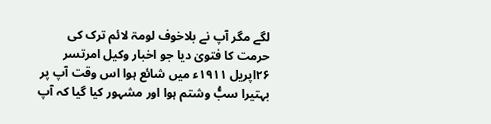لگے مگر آپ نے بلاخوف لومۃ لائم ترک کی حرمت کا فتویٰ دیا جو اخبار وکیل امرتسر ۲۶اپریل ۱۹۱۱ء میں شائع ہوا اس وقت آپ پر بہتیرا سبُّ وشتم ہوا اور مشہور کیا گیا کہ آپ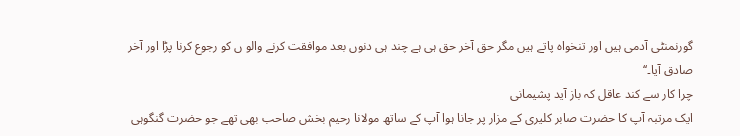گورنمنٹی آدمی ہیں اور تنخواہ پاتے ہیں مگر حق آخر حق ہی ہے چند ہی دنوں بعد موافقت کرنے والو ں کو رجوع کرنا پڑا اور آخر صادق آیا۔‘‘
چرا کار سے کند عاقل کہ باز آید پشیمانی
ایک مرتبہ آپ کا حضرت صابر کلیری کے مزار پر جانا ہوا آپ کے ساتھ مولانا رحیم بخش صاحب بھی تھے جو حضرت گنگوہی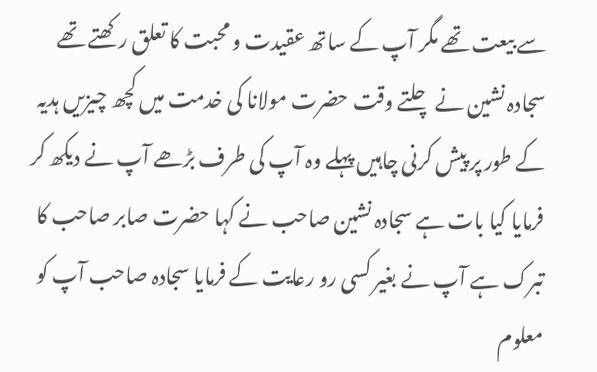سے بیعت تھے مگر آپ کے ساتھ عقیدت و محبت کا تعلق رکھتے تھے سجادہ نشین نے چلتے وقت حضرت مولانا کی خدمت میں کچھ چیزیں ہدیہ کے طور پر پیش کرنی چاہیں پہلے وہ آپ کی طرف بڑھے آپ نے دیکھ کر فرمایا کیا بات ہے سجادہ نشین صاحب نے کہا حضرت صابر صاحب کا تبرک ہے آپ نے بغیر کسی رو رعایت کے فرمایا سجادہ صاحب آپ کو معلوم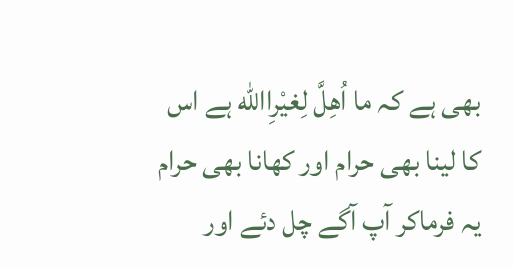بھی ہے کہ ما اُھِلَّ لِغیْرِاالله ہے اس کا لینا بھی حرام اور کھانا بھی حرام یہ فرماکر آپ آگے چل دئے اور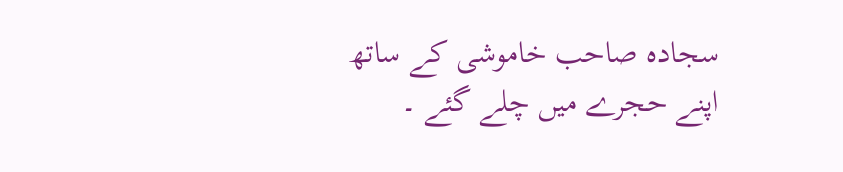سجادہ صاحب خاموشی کے ساتھ اپنے حجرے میں چلے گئے ۔